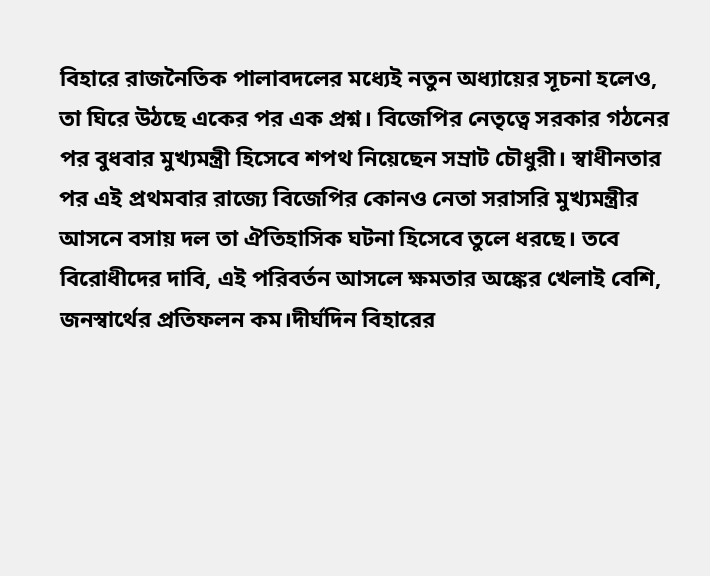বিহারে রাজনৈতিক পালাবদলের মধ্যেই নতুন অধ্যায়ের সূচনা হলেও, তা ঘিরে উঠছে একের পর এক প্রশ্ন। বিজেপির নেতৃত্বে সরকার গঠনের পর বুধবার মুখ্যমন্ত্রী হিসেবে শপথ নিয়েছেন সম্রাট চৌধুরী। স্বাধীনতার পর এই প্রথমবার রাজ্যে বিজেপির কোনও নেতা সরাসরি মুখ্যমন্ত্রীর আসনে বসায় দল তা ঐতিহাসিক ঘটনা হিসেবে তুলে ধরছে। তবে বিরোধীদের দাবি, এই পরিবর্তন আসলে ক্ষমতার অঙ্কের খেলাই বেশি, জনস্বার্থের প্রতিফলন কম।দীর্ঘদিন বিহারের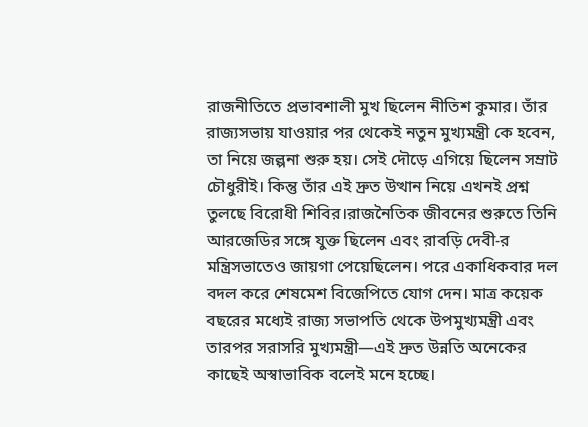রাজনীতিতে প্রভাবশালী মুখ ছিলেন নীতিশ কুমার। তাঁর রাজ্যসভায় যাওয়ার পর থেকেই নতুন মুখ্যমন্ত্রী কে হবেন, তা নিয়ে জল্পনা শুরু হয়। সেই দৌড়ে এগিয়ে ছিলেন সম্রাট চৌধুরীই। কিন্তু তাঁর এই দ্রুত উত্থান নিয়ে এখনই প্রশ্ন তুলছে বিরোধী শিবির।রাজনৈতিক জীবনের শুরুতে তিনি আরজেডির সঙ্গে যুক্ত ছিলেন এবং রাবড়ি দেবী-র মন্ত্রিসভাতেও জায়গা পেয়েছিলেন। পরে একাধিকবার দল বদল করে শেষমেশ বিজেপিতে যোগ দেন। মাত্র কয়েক বছরের মধ্যেই রাজ্য সভাপতি থেকে উপমুখ্যমন্ত্রী এবং তারপর সরাসরি মুখ্যমন্ত্রী—এই দ্রুত উন্নতি অনেকের কাছেই অস্বাভাবিক বলেই মনে হচ্ছে।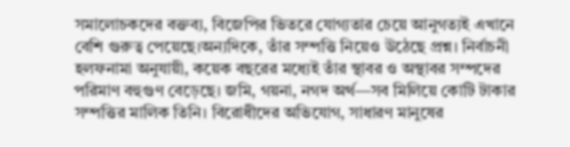সমালোচকদের বক্তব্য, বিজেপির ভিতরে যোগ্যতার চেয়ে আনুগত্যই এখানে বেশি গুরুত্ব পেয়েছে।অন্যদিকে, তাঁর সম্পত্তি নিয়েও উঠেছে প্রশ্ন। নির্বাচনী হলফনামা অনুযায়ী, কয়েক বছরের মধ্যেই তাঁর স্থাবর ও অস্থাবর সম্পদের পরিমাণ বহুগুণ বেড়েছে। জমি, গয়না, নগদ অর্থ—সব মিলিয়ে কোটি টাকার সম্পত্তির মালিক তিনি। বিরোধীদের অভিযোগ, সাধারণ মানুষের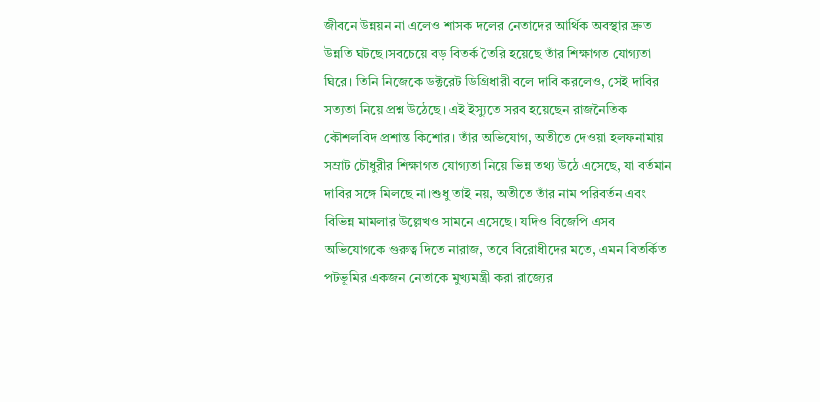জীবনে উন্নয়ন না এলেও শাসক দলের নেতাদের আর্থিক অবস্থার দ্রুত উন্নতি ঘটছে।সবচেয়ে বড় বিতর্ক তৈরি হয়েছে তাঁর শিক্ষাগত যোগ্যতা ঘিরে। তিনি নিজেকে ডক্টরেট ডিগ্রিধারী বলে দাবি করলেও, সেই দাবির সত্যতা নিয়ে প্রশ্ন উঠেছে। এই ইস্যুতে সরব হয়েছেন রাজনৈতিক কৌশলবিদ প্রশান্ত কিশোর। তাঁর অভিযোগ, অতীতে দেওয়া হলফনামায় সম্রাট চৌধুরীর শিক্ষাগত যোগ্যতা নিয়ে ভিন্ন তথ্য উঠে এসেছে, যা বর্তমান দাবির সঙ্গে মিলছে না।শুধু তাই নয়, অতীতে তাঁর নাম পরিবর্তন এবং বিভিন্ন মামলার উল্লেখও সামনে এসেছে। যদিও বিজেপি এসব অভিযোগকে গুরুত্ব দিতে নারাজ, তবে বিরোধীদের মতে, এমন বিতর্কিত পটভূমির একজন নেতাকে মুখ্যমন্ত্রী করা রাজ্যের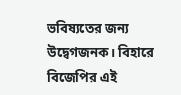ভবিষ্যতের জন্য উদ্বেগজনক। বিহারে বিজেপির এই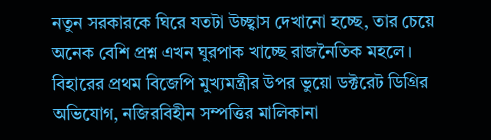নতুন সরকারকে ঘিরে যতটা উচ্ছ্বাস দেখানো হচ্ছে, তার চেয়ে অনেক বেশি প্রশ্ন এখন ঘুরপাক খাচ্ছে রাজনৈতিক মহলে।
বিহারের প্রথম বিজেপি মুখ্যমন্ত্রীর উপর ভুয়ো ডক্টরেট ডিগ্রির অভিযোগ, নজিরবিহীন সম্পত্তির মালিকানা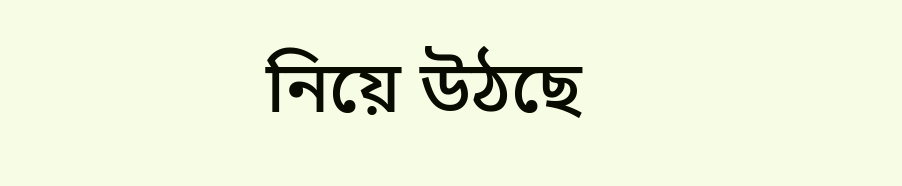নিয়ে উঠছে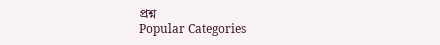প্রশ্ন
Popular Categories